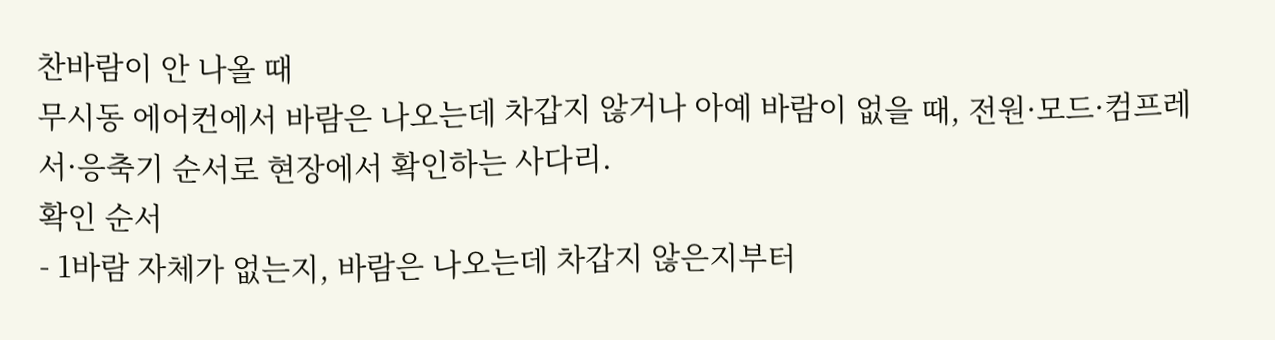찬바람이 안 나올 때
무시동 에어컨에서 바람은 나오는데 차갑지 않거나 아예 바람이 없을 때, 전원·모드·컴프레서·응축기 순서로 현장에서 확인하는 사다리.
확인 순서
- 1바람 자체가 없는지, 바람은 나오는데 차갑지 않은지부터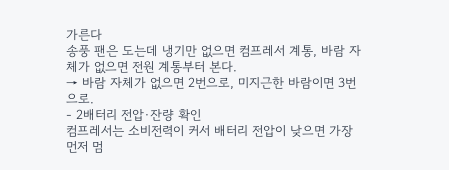가른다
송풍 팬은 도는데 냉기만 없으면 컴프레서 계통, 바람 자체가 없으면 전원 계통부터 본다.
→ 바람 자체가 없으면 2번으로, 미지근한 바람이면 3번으로.
- 2배터리 전압·잔량 확인
컴프레서는 소비전력이 커서 배터리 전압이 낮으면 가장 먼저 멈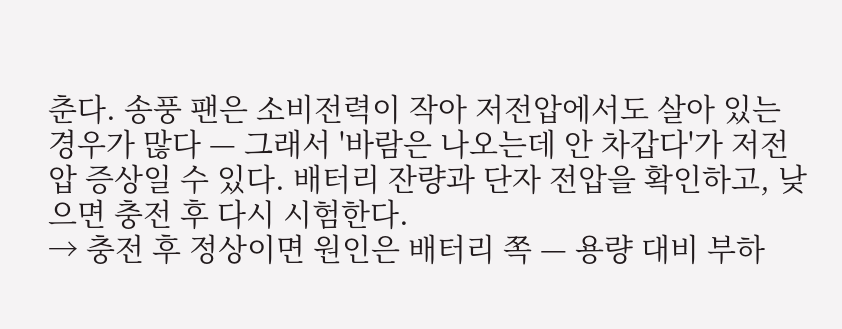춘다. 송풍 팬은 소비전력이 작아 저전압에서도 살아 있는 경우가 많다 — 그래서 '바람은 나오는데 안 차갑다'가 저전압 증상일 수 있다. 배터리 잔량과 단자 전압을 확인하고, 낮으면 충전 후 다시 시험한다.
→ 충전 후 정상이면 원인은 배터리 쪽 — 용량 대비 부하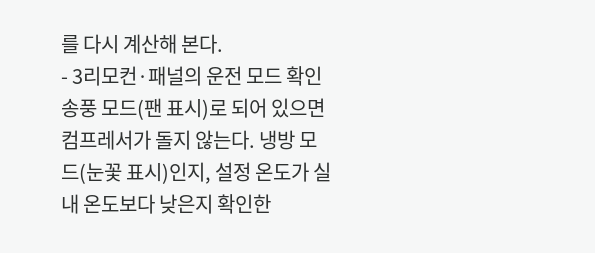를 다시 계산해 본다.
- 3리모컨·패널의 운전 모드 확인
송풍 모드(팬 표시)로 되어 있으면 컴프레서가 돌지 않는다. 냉방 모드(눈꽃 표시)인지, 설정 온도가 실내 온도보다 낮은지 확인한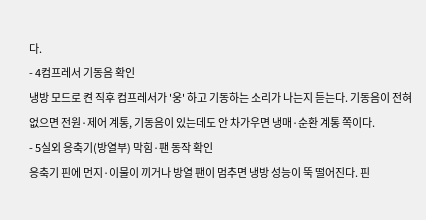다.
- 4컴프레서 기동음 확인
냉방 모드로 켠 직후 컴프레서가 '웅' 하고 기동하는 소리가 나는지 듣는다. 기동음이 전혀 없으면 전원·제어 계통, 기동음이 있는데도 안 차가우면 냉매·순환 계통 쪽이다.
- 5실외 응축기(방열부) 막힘·팬 동작 확인
응축기 핀에 먼지·이물이 끼거나 방열 팬이 멈추면 냉방 성능이 뚝 떨어진다. 핀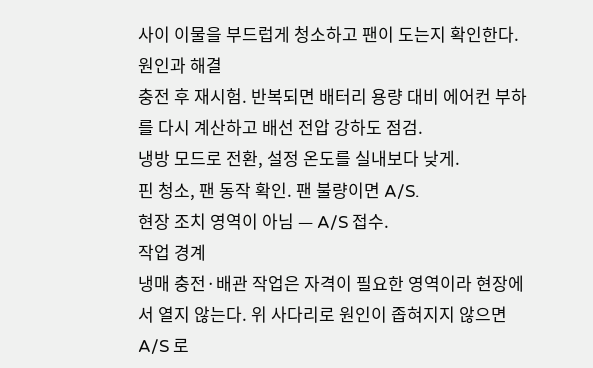사이 이물을 부드럽게 청소하고 팬이 도는지 확인한다.
원인과 해결
충전 후 재시험. 반복되면 배터리 용량 대비 에어컨 부하를 다시 계산하고 배선 전압 강하도 점검.
냉방 모드로 전환, 설정 온도를 실내보다 낮게.
핀 청소, 팬 동작 확인. 팬 불량이면 A/S.
현장 조치 영역이 아님 — A/S 접수.
작업 경계
냉매 충전·배관 작업은 자격이 필요한 영역이라 현장에서 열지 않는다. 위 사다리로 원인이 좁혀지지 않으면 A/S 로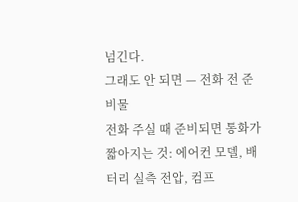넘긴다.
그래도 안 되면 — 전화 전 준비물
전화 주실 때 준비되면 통화가 짧아지는 것: 에어컨 모델, 배터리 실측 전압, 컴프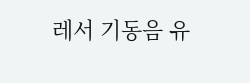레서 기동음 유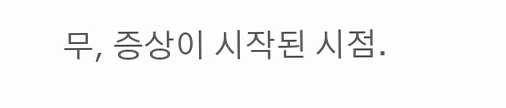무, 증상이 시작된 시점.